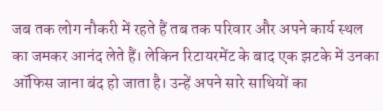जब तक लोग नौकरी में रहते हैं तब तक परिवार और अपने कार्य स्थल का जमकर आनंद लेते हैं। लेकिन रिटायरमेंट के बाद एक झटके में उनका ऑफिस जाना बंद हो जाता है। उन्हें अपने सारे साथियों का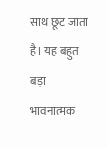साथ छूट जाता है। यह बहुत बड़ा भावनात्मक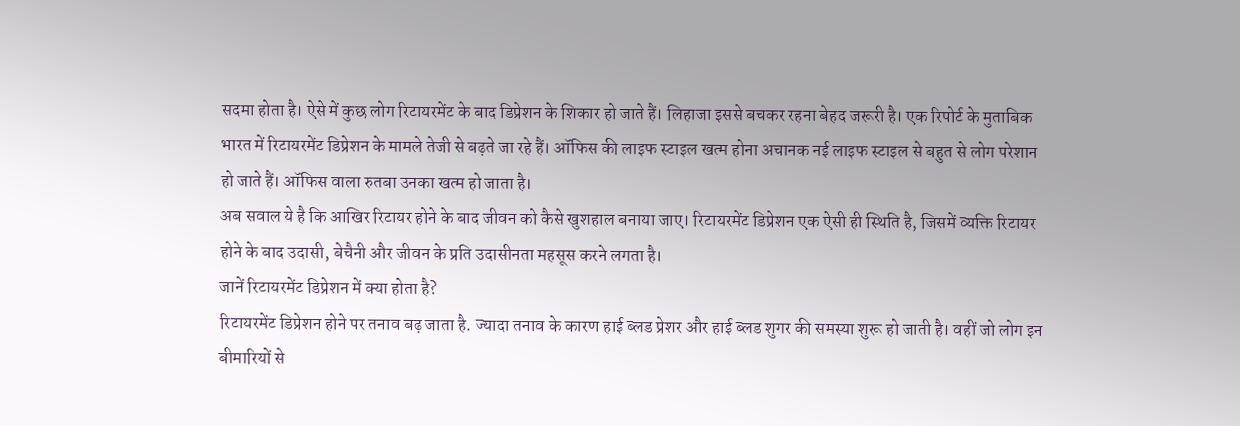सदमा होता है। ऐसे में कुछ लोग रिटायरमेंट के बाद डिप्रेशन के शिकार हो जाते हैं। लिहाजा इससे बचकर रहना बेहद जरूरी है। एक रिपोर्ट के मुताबिक भारत में रिटायरमेंट डिप्रेशन के मामले तेजी से बढ़ते जा रहे हैं। ऑफिस की लाइफ स्टाइल खत्म होना अचानक नई लाइफ स्टाइल से बहुत से लोग परेशान हो जाते हैं। ऑफिस वाला रुतबा उनका खत्म हो जाता है।
अब सवाल ये है कि आखिर रिटायर होने के बाद जीवन को कैसे खुशहाल बनाया जाए। रिटायरमेंट डिप्रेशन एक ऐसी ही स्थिति है, जिसमें व्यक्ति रिटायर होने के बाद उदासी, बेचैनी और जीवन के प्रति उदासीनता महसूस करने लगता है।
जानें रिटायरमेंट डिप्रेशन में क्या होता है?
रिटायरमेंट डिप्रेशन होने पर तनाव बढ़ जाता है. ज्यादा तनाव के कारण हाई ब्लड प्रेशर और हाई ब्लड शुगर की समस्या शुरू हो जाती है। वहीं जो लोग इन बीमारियों से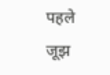पहले जूझ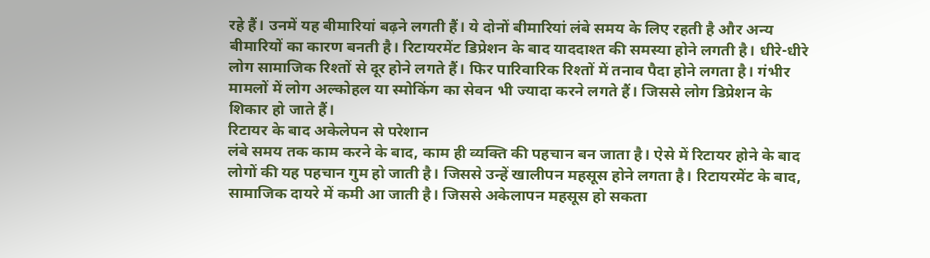रहे हैं। उनमें यह बीमारियां बढ़ने लगती हैं। ये दोनों बीमारियां लंबे समय के लिए रहती है और अन्य बीमारियों का कारण बनती है। रिटायरमेंट डिप्रेशन के बाद याददाश्त की समस्या होने लगती है। धीरे-धीरे लोग सामाजिक रिश्तों से दूर होने लगते हैं। फिर पारिवारिक रिश्तों में तनाव पैदा होने लगता है। गंभीर मामलों में लोग अल्कोहल या स्मोकिंग का सेवन भी ज्यादा करने लगते हैं। जिससे लोग डिप्रेशन के शिकार हो जाते हैं।
रिटायर के बाद अकेलेपन से परेशान
लंबे समय तक काम करने के बाद, काम ही व्यक्ति की पहचान बन जाता है। ऐसे में रिटायर होने के बाद लोगों की यह पहचान गुम हो जाती है। जिससे उन्हें खालीपन महसूस होने लगता है। रिटायरमेंट के बाद, सामाजिक दायरे में कमी आ जाती है। जिससे अकेलापन महसूस हो सकता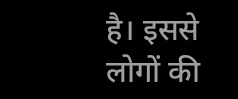है। इससे लोगों की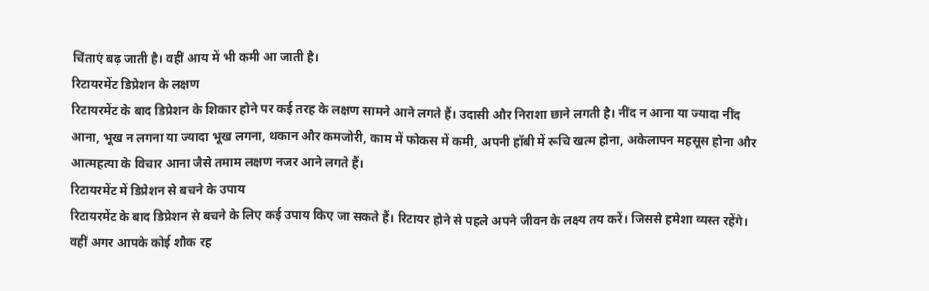चिंताएं बढ़ जाती है। वहीं आय में भी कमी आ जाती है।
रिटायरमेंट डिप्रेशन के लक्षण
रिटायरमेंट के बाद डिप्रेशन के शिकार होने पर कई तरह के लक्षण सामने आने लगते हैं। उदासी और निराशा छाने लगती है। नींद न आना या ज्यादा नींद आना, भूख न लगना या ज्यादा भूख लगना, थकान और कमजोरी, काम में फोकस में कमी, अपनी हॉबी में रूचि खत्म होना, अकेलापन महसूस होना और आत्महत्या के विचार आना जैसे तमाम लक्षण नजर आने लगते हैं।
रिटायरमेंट में डिप्रेशन से बचने के उपाय
रिटायरमेंट के बाद डिप्रेशन से बचने के लिए कई उपाय किए जा सकते हैं। रिटायर होने से पहले अपने जीवन के लक्ष्य तय करें। जिससे हमेशा व्यस्त रहेंगे। वहीं अगर आपके कोई शौक रह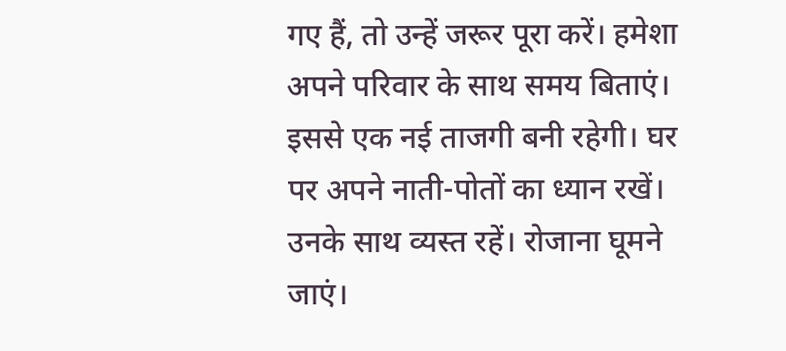गए हैं, तो उन्हें जरूर पूरा करें। हमेशा अपने परिवार के साथ समय बिताएं। इससे एक नई ताजगी बनी रहेगी। घर पर अपने नाती-पोतों का ध्यान रखें। उनके साथ व्यस्त रहें। रोजाना घूमने जाएं।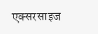एक्सरसाइज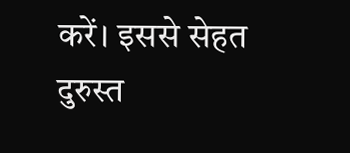करें। इससे सेहत दुरुस्त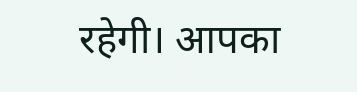रहेगी। आपका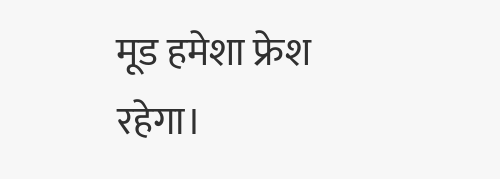मूड हमेशा फ्रेश रहेगा।